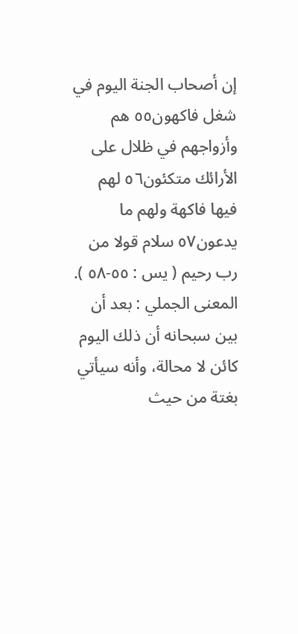إن أصحاب الجنة اليوم في شغل فاكهون٥٥ هم وأزواجهم في ظلال على الأرائك متكئون٥٦ لهم فيها فاكهة ولهم ما يدعون٥٧ سلام قولا من رب رحيم ( يس : ٥٥-٥٨ ).
المعنى الجملي : بعد أن بين سبحانه أن ذلك اليوم كائن لا محالة، وأنه سيأتي بغتة من حيث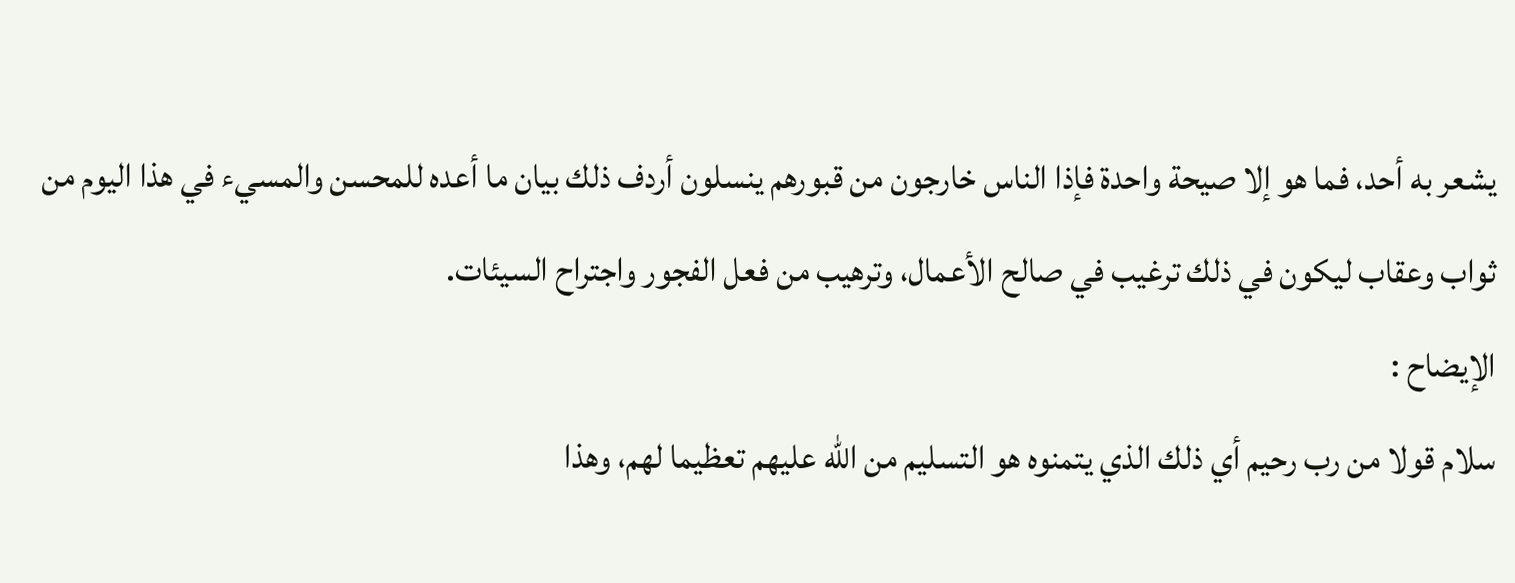يشعر به أحد، فما هو إلا صيحة واحدة فإذا الناس خارجون من قبورهم ينسلون أردف ذلك بيان ما أعده للمحسن والمسيء في هذا اليوم من ثواب وعقاب ليكون في ذلك ترغيب في صالح الأعمال، وترهيب من فعل الفجور واجتراح السيئات.
الإيضاح :
سلام قولا من رب رحيم أي ذلك الذي يتمنوه هو التسليم من الله عليهم تعظيما لهم، وهذا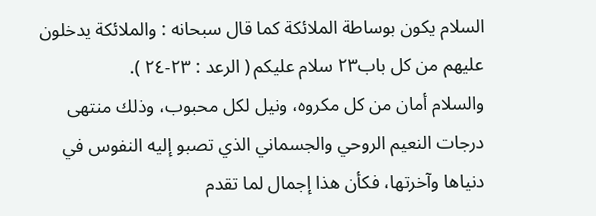السلام يكون بوساطة الملائكة كما قال سبحانه : والملائكة يدخلون عليهم من كل باب٢٣ سلام عليكم ( الرعد : ٢٣-٢٤ ).
والسلام أمان من كل مكروه، ونيل لكل محبوب، وذلك منتهى درجات النعيم الروحي والجسماني الذي تصبو إليه النفوس في دنياها وآخرتها، فكأن هذا إجمال لما تقدم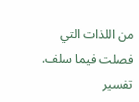من اللذات التي فصلت فيما سلف.
تفسير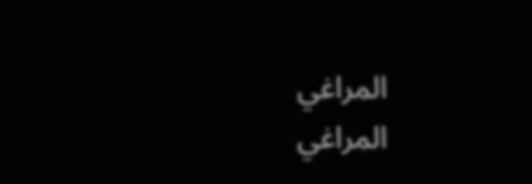المراغي
المراغي